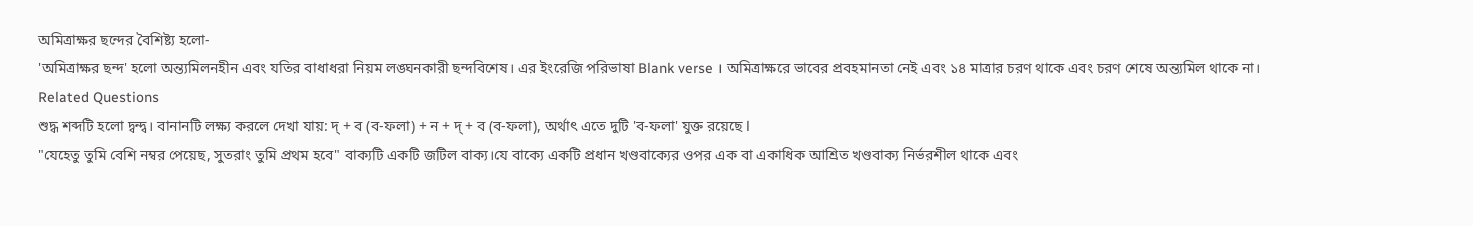অমিত্রাক্ষর ছন্দের বৈশিষ্ট্য হলো-
'অমিত্রাক্ষর ছন্দ' হলো অন্ত্যমিলনহীন এবং যতির বাধাধরা নিয়ম লঙ্ঘনকারী ছন্দবিশেষ। এর ইংরেজি পরিভাষা Blank verse । অমিত্রাক্ষরে ভাবের প্রবহমানতা নেই এবং ১৪ মাত্রার চরণ থাকে এবং চরণ শেষে অন্ত্যমিল থাকে না।
Related Questions
শুদ্ধ শব্দটি হলো দ্বন্দ্ব। বানানটি লক্ষ্য করলে দেখা যায়: দ্ + ব (ব-ফলা) + ন + দ্ + ব (ব-ফলা), অর্থাৎ এতে দুটি 'ব-ফলা' যুক্ত রয়েছে l
"যেহেতু তুমি বেশি নম্বর পেয়েছ, সুতরাং তুমি প্রথম হবে" বাক্যটি একটি জটিল বাক্য।যে বাক্যে একটি প্রধান খণ্ডবাক্যের ওপর এক বা একাধিক আশ্রিত খণ্ডবাক্য নির্ভরশীল থাকে এবং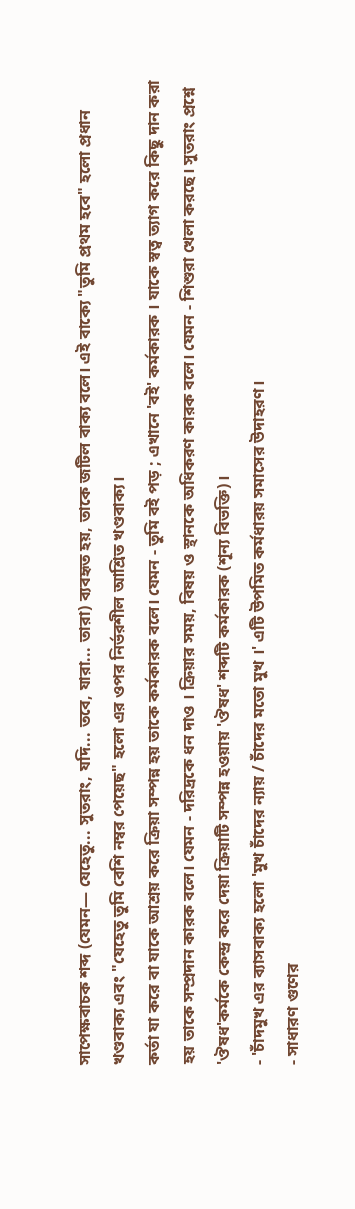সাপেক্ষবাচক শব্দ (যেমন— যেহেতু... সুতরাং, যদি... তবে, যারা... তারা) ব্যবহৃত হয়, তাকে জটিল বাক্য বলে। এই বাক্যে "তুমি প্রথম হবে" হলো প্রধান খণ্ডবাক্য এবং "যেহেতু তুমি বেশি নম্বর পেয়েছ" হলো এর ওপর নির্ভরশীল আশ্রিত খণ্ডবাক্য।
কর্তা যা করে বা যাকে আশ্রয় করে ক্রিয়া সম্পন্ন হয় তাকে কর্মকারক বলে। যেমন - তুমি বই পড় ; এখানে 'বই' কর্মকারক । যাকে স্বত্ব ত্যাগ করে কিছু দান করা হয় তাকে সম্প্রদান কারক বলে। যেমন - দরিদ্রকে ধন দাও । ক্রিয়ার সময়, বিষয় ও স্থানকে অধিকরণ কারক বলে। যেমন - শিশুরা খেলা করছে। সুতরাং প্রশ্নে 'ঔষধ'কর্মকে কেন্দ্র করে দেয়া ক্রিয়াটি সম্পন্ন হওয়ায় 'ঔষধ' শব্দটি কর্মকারক (শূন্য বিভক্তি)।
- 'চাঁদমুখ এর ব্যাসবাক্য হলো 'মুখ চাঁদের ন্যায় / চাঁদের মতো মুখ ।' এটি উপমিত কর্মধারয় সমাসের উদাহরণ।
- সাধারণ গুণের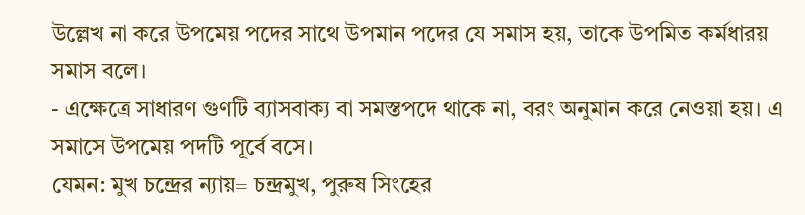উল্লেখ না করে উপমেয় পদের সাথে উপমান পদের যে সমাস হয়, তাকে উপমিত কর্মধারয় সমাস বলে।
- এক্ষেত্রে সাধারণ গুণটি ব্যাসবাক্য বা সমস্তপদে থাকে না, বরং অনুমান করে নেওয়া হয়। এ সমাসে উপমেয় পদটি পূর্বে বসে।
যেমন: মুখ চন্দ্রের ন্যায়= চন্দ্রমুখ, পুরুষ সিংহের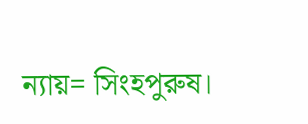ন্যায়= সিংহপুরুষ।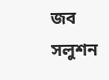জব সলুশন